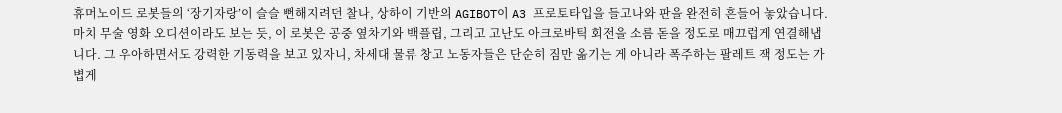휴머노이드 로봇들의 ‘장기자랑’이 슬슬 뻔해지려던 찰나, 상하이 기반의 AGIBOT이 A3 프로토타입을 들고나와 판을 완전히 흔들어 놓았습니다. 마치 무술 영화 오디션이라도 보는 듯, 이 로봇은 공중 옆차기와 백플립, 그리고 고난도 아크로바틱 회전을 소름 돋을 정도로 매끄럽게 연결해냅니다. 그 우아하면서도 강력한 기동력을 보고 있자니, 차세대 물류 창고 노동자들은 단순히 짐만 옮기는 게 아니라 폭주하는 팔레트 잭 정도는 가볍게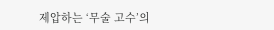제압하는 ‘무술 고수’의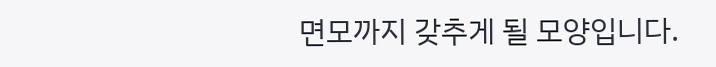면모까지 갖추게 될 모양입니다.